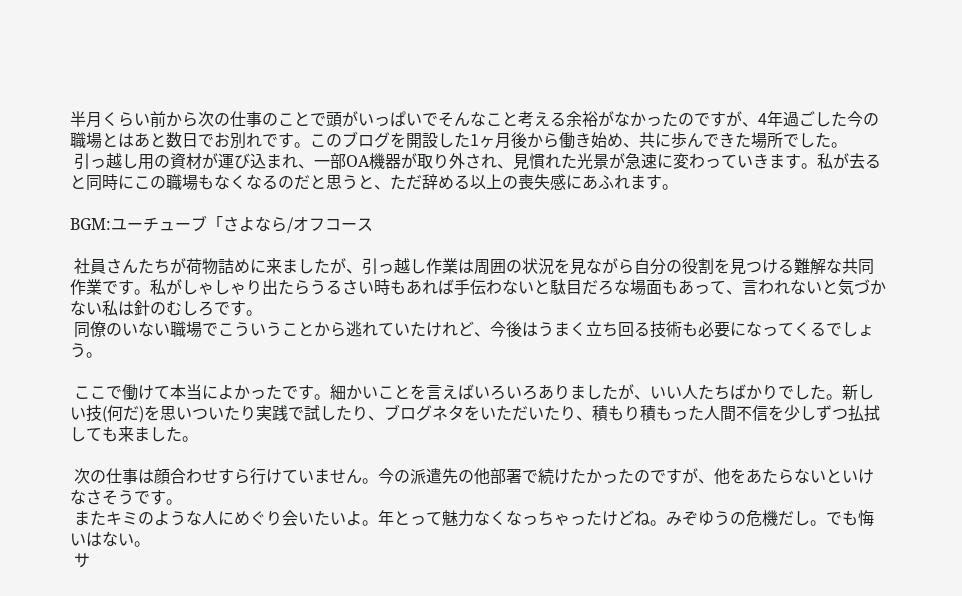半月くらい前から次の仕事のことで頭がいっぱいでそんなこと考える余裕がなかったのですが、4年過ごした今の職場とはあと数日でお別れです。このブログを開設した1ヶ月後から働き始め、共に歩んできた場所でした。
 引っ越し用の資材が運び込まれ、一部OA機器が取り外され、見慣れた光景が急速に変わっていきます。私が去ると同時にこの職場もなくなるのだと思うと、ただ辞める以上の喪失感にあふれます。

BGM:ユーチューブ「さよなら/オフコース

 社員さんたちが荷物詰めに来ましたが、引っ越し作業は周囲の状況を見ながら自分の役割を見つける難解な共同作業です。私がしゃしゃり出たらうるさい時もあれば手伝わないと駄目だろな場面もあって、言われないと気づかない私は針のむしろです。
 同僚のいない職場でこういうことから逃れていたけれど、今後はうまく立ち回る技術も必要になってくるでしょう。

 ここで働けて本当によかったです。細かいことを言えばいろいろありましたが、いい人たちばかりでした。新しい技(何だ)を思いついたり実践で試したり、ブログネタをいただいたり、積もり積もった人間不信を少しずつ払拭しても来ました。

 次の仕事は顔合わせすら行けていません。今の派遣先の他部署で続けたかったのですが、他をあたらないといけなさそうです。
 またキミのような人にめぐり会いたいよ。年とって魅力なくなっちゃったけどね。みぞゆうの危機だし。でも悔いはない。
 サ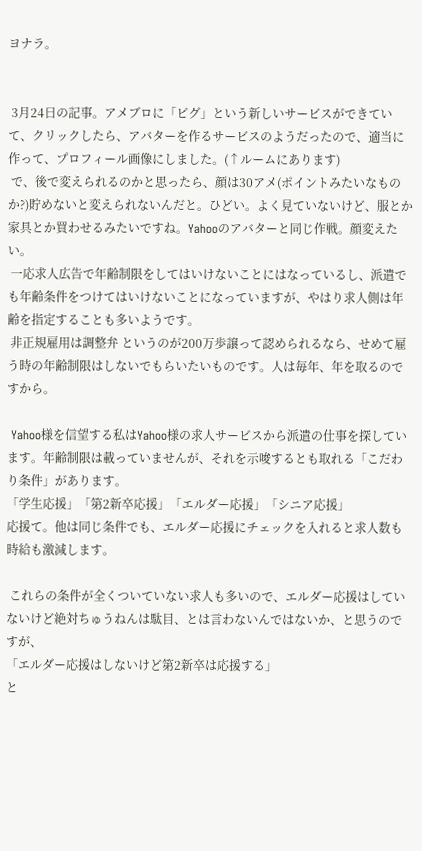ヨナラ。


 3月24日の記事。アメブロに「ピグ」という新しいサービスができていて、クリックしたら、アバターを作るサービスのようだったので、適当に作って、プロフィール画像にしました。(↑ルームにあります)
 で、後で変えられるのかと思ったら、顔は30アメ(ポイントみたいなものか?)貯めないと変えられないんだと。ひどい。よく見ていないけど、服とか家具とか買わせるみたいですね。Yahooのアバターと同じ作戦。顔変えたい。
 一応求人広告で年齢制限をしてはいけないことにはなっているし、派遣でも年齢条件をつけてはいけないことになっていますが、やはり求人側は年齢を指定することも多いようです。
 非正規雇用は調整弁 というのが200万歩譲って認められるなら、せめて雇う時の年齢制限はしないでもらいたいものです。人は毎年、年を取るのですから。

 Yahoo様を信望する私はYahoo様の求人サービスから派遣の仕事を探しています。年齢制限は載っていませんが、それを示唆するとも取れる「こだわり条件」があります。
「学生応援」「第2新卒応援」「エルダー応援」「シニア応援」
応援て。他は同じ条件でも、エルダー応援にチェックを入れると求人数も時給も激減します。

 これらの条件が全くついていない求人も多いので、エルダー応援はしていないけど絶対ちゅうねんは駄目、とは言わないんではないか、と思うのですが、
「エルダー応援はしないけど第2新卒は応援する」
と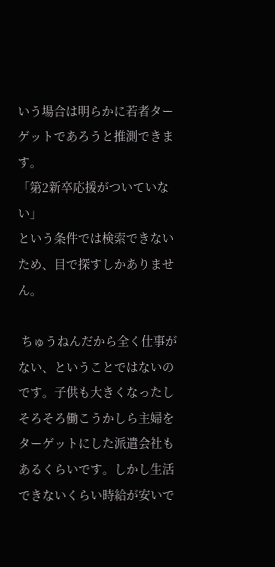いう場合は明らかに若者ターゲットであろうと推測できます。
「第2新卒応援がついていない」
という条件では検索できないため、目で探すしかありません。

 ちゅうねんだから全く仕事がない、ということではないのです。子供も大きくなったしそろそろ働こうかしら主婦をターゲットにした派遣会社もあるくらいです。しかし生活できないくらい時給が安いで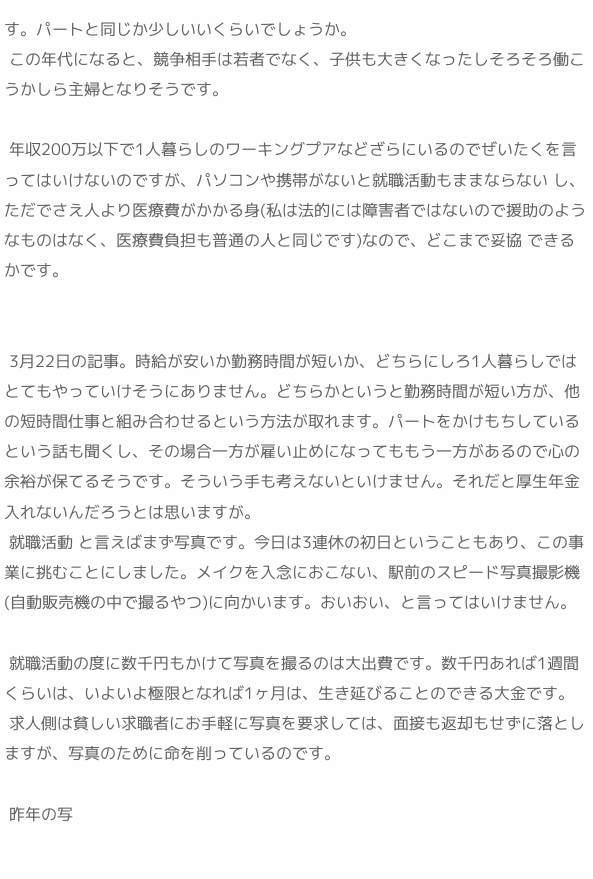す。パートと同じか少しいいくらいでしょうか。
 この年代になると、競争相手は若者でなく、子供も大きくなったしそろそろ働こうかしら主婦となりそうです。

 年収200万以下で1人暮らしのワーキングプアなどざらにいるのでぜいたくを言ってはいけないのですが、パソコンや携帯がないと就職活動もままならない し、ただでさえ人より医療費がかかる身(私は法的には障害者ではないので援助のようなものはなく、医療費負担も普通の人と同じです)なので、どこまで妥協 できるかです。


 3月22日の記事。時給が安いか勤務時間が短いか、どちらにしろ1人暮らしではとてもやっていけそうにありません。どちらかというと勤務時間が短い方が、他の短時間仕事と組み合わせるという方法が取れます。パートをかけもちしているという話も聞くし、その場合一方が雇い止めになってももう一方があるので心の余裕が保てるそうです。そういう手も考えないといけません。それだと厚生年金入れないんだろうとは思いますが。
 就職活動 と言えばまず写真です。今日は3連休の初日ということもあり、この事業に挑むことにしました。メイクを入念におこない、駅前のスピード写真撮影機(自動販売機の中で撮るやつ)に向かいます。おいおい、と言ってはいけません。

 就職活動の度に数千円もかけて写真を撮るのは大出費です。数千円あれば1週間くらいは、いよいよ極限となれば1ヶ月は、生き延びることのできる大金です。
 求人側は貧しい求職者にお手軽に写真を要求しては、面接も返却もせずに落としますが、写真のために命を削っているのです。

 昨年の写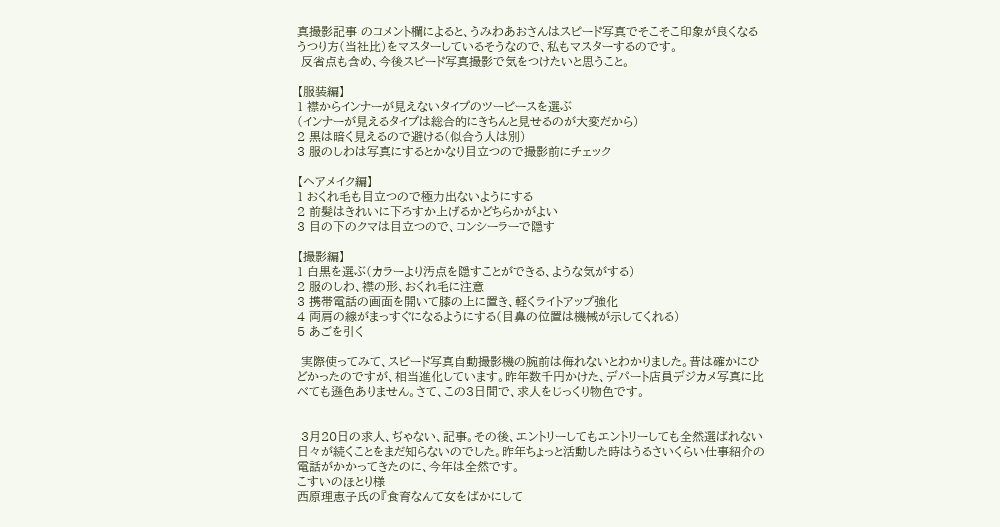真撮影記事 のコメント欄によると、うみわあおさんはスピード写真でそこそこ印象が良くなるうつり方(当社比)をマスターしているそうなので、私もマスターするのです。
 反省点も含め、今後スピード写真撮影で気をつけたいと思うこと。

【服装編】
1 襟からインナーが見えないタイプのツーピースを選ぶ
(インナーが見えるタイプは総合的にきちんと見せるのが大変だから)
2 黒は暗く見えるので避ける(似合う人は別)
3 服のしわは写真にするとかなり目立つので撮影前にチェック

【ヘアメイク編】
1 おくれ毛も目立つので極力出ないようにする
2 前髪はきれいに下ろすか上げるかどちらかがよい
3 目の下のクマは目立つので、コンシーラーで隠す

【撮影編】
1 白黒を選ぶ(カラーより汚点を隠すことができる、ような気がする)
2 服のしわ、襟の形、おくれ毛に注意
3 携帯電話の画面を開いて膝の上に置き、軽くライトアップ強化
4 両肩の線がまっすぐになるようにする(目鼻の位置は機械が示してくれる)
5 あごを引く

 実際使ってみて、スピード写真自動撮影機の腕前は侮れないとわかりました。昔は確かにひどかったのですが、相当進化しています。昨年数千円かけた、デパート店員デジカメ写真に比べても遜色ありません。さて、この3日間で、求人をじっくり物色です。


 3月20日の求人、ぢゃない、記事。その後、エントリーしてもエントリーしても全然選ばれない日々が続くことをまだ知らないのでした。昨年ちょっと活動した時はうるさいくらい仕事紹介の電話がかかってきたのに、今年は全然です。
こすいのほとり様
西原理恵子氏の『食育なんて女をばかにして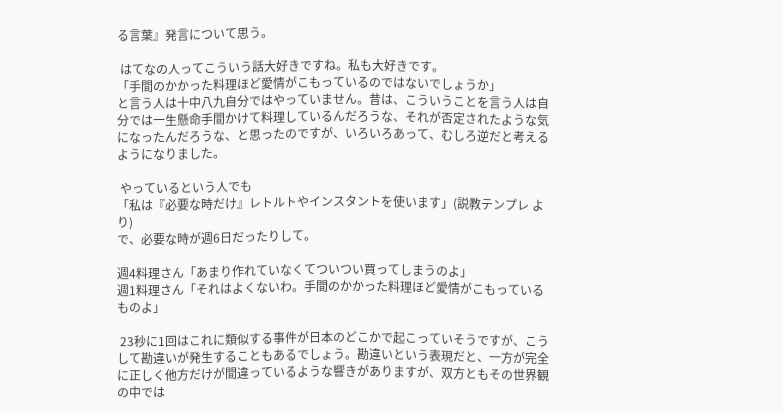る言葉』発言について思う。

 はてなの人ってこういう話大好きですね。私も大好きです。
「手間のかかった料理ほど愛情がこもっているのではないでしょうか」
と言う人は十中八九自分ではやっていません。昔は、こういうことを言う人は自分では一生懸命手間かけて料理しているんだろうな、それが否定されたような気になったんだろうな、と思ったのですが、いろいろあって、むしろ逆だと考えるようになりました。

 やっているという人でも
「私は『必要な時だけ』レトルトやインスタントを使います」(説教テンプレ より)
で、必要な時が週6日だったりして。

週4料理さん「あまり作れていなくてついつい買ってしまうのよ」
週1料理さん「それはよくないわ。手間のかかった料理ほど愛情がこもっているものよ」

 23秒に1回はこれに類似する事件が日本のどこかで起こっていそうですが、こうして勘違いが発生することもあるでしょう。勘違いという表現だと、一方が完全に正しく他方だけが間違っているような響きがありますが、双方ともその世界観の中では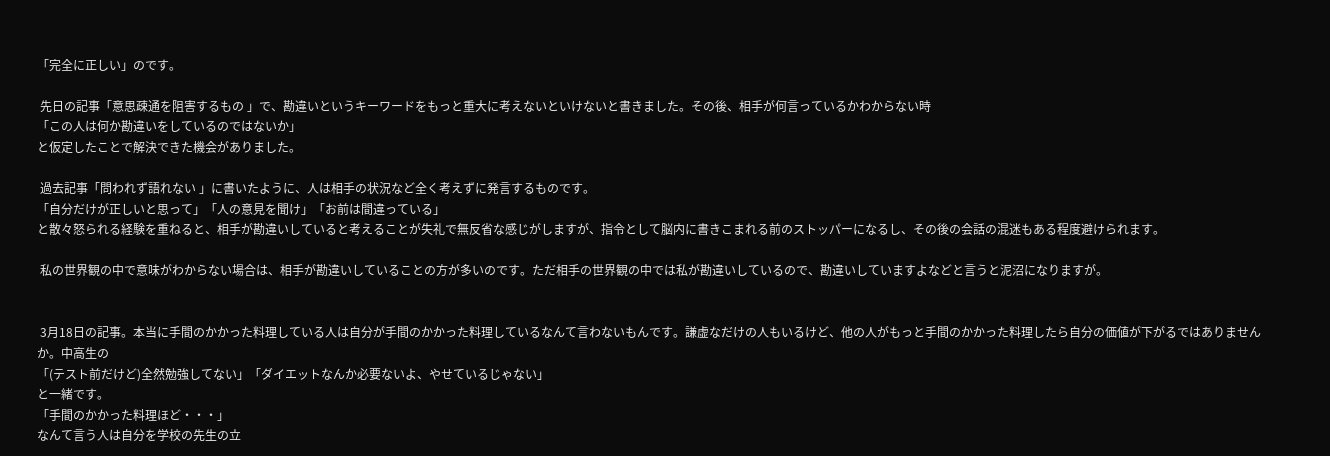「完全に正しい」のです。

 先日の記事「意思疎通を阻害するもの 」で、勘違いというキーワードをもっと重大に考えないといけないと書きました。その後、相手が何言っているかわからない時
「この人は何か勘違いをしているのではないか」
と仮定したことで解決できた機会がありました。

 過去記事「問われず語れない 」に書いたように、人は相手の状況など全く考えずに発言するものです。
「自分だけが正しいと思って」「人の意見を聞け」「お前は間違っている」
と散々怒られる経験を重ねると、相手が勘違いしていると考えることが失礼で無反省な感じがしますが、指令として脳内に書きこまれる前のストッパーになるし、その後の会話の混迷もある程度避けられます。

 私の世界観の中で意味がわからない場合は、相手が勘違いしていることの方が多いのです。ただ相手の世界観の中では私が勘違いしているので、勘違いしていますよなどと言うと泥沼になりますが。


 3月18日の記事。本当に手間のかかった料理している人は自分が手間のかかった料理しているなんて言わないもんです。謙虚なだけの人もいるけど、他の人がもっと手間のかかった料理したら自分の価値が下がるではありませんか。中高生の
「(テスト前だけど)全然勉強してない」「ダイエットなんか必要ないよ、やせているじゃない」
と一緒です。
「手間のかかった料理ほど・・・」
なんて言う人は自分を学校の先生の立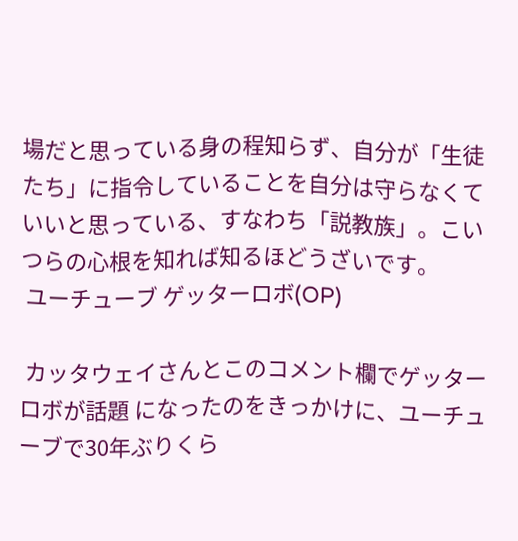場だと思っている身の程知らず、自分が「生徒たち」に指令していることを自分は守らなくていいと思っている、すなわち「説教族」。こいつらの心根を知れば知るほどうざいです。
 ユーチューブ ゲッターロボ(OP)

 カッタウェイさんとこのコメント欄でゲッターロボが話題 になったのをきっかけに、ユーチューブで30年ぶりくら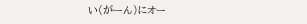い(がーん)にオー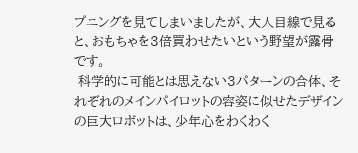プニングを見てしまいましたが、大人目線で見ると、おもちゃを3倍買わせたいという野望が露骨です。
 科学的に可能とは思えない3パターンの合体、それぞれのメインパイロットの容姿に似せたデザインの巨大ロボットは、少年心をわくわく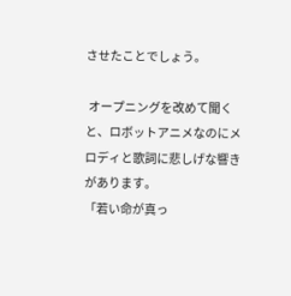させたことでしょう。

 オープニングを改めて聞くと、ロボットアニメなのにメロディと歌詞に悲しげな響きがあります。
「若い命が真っ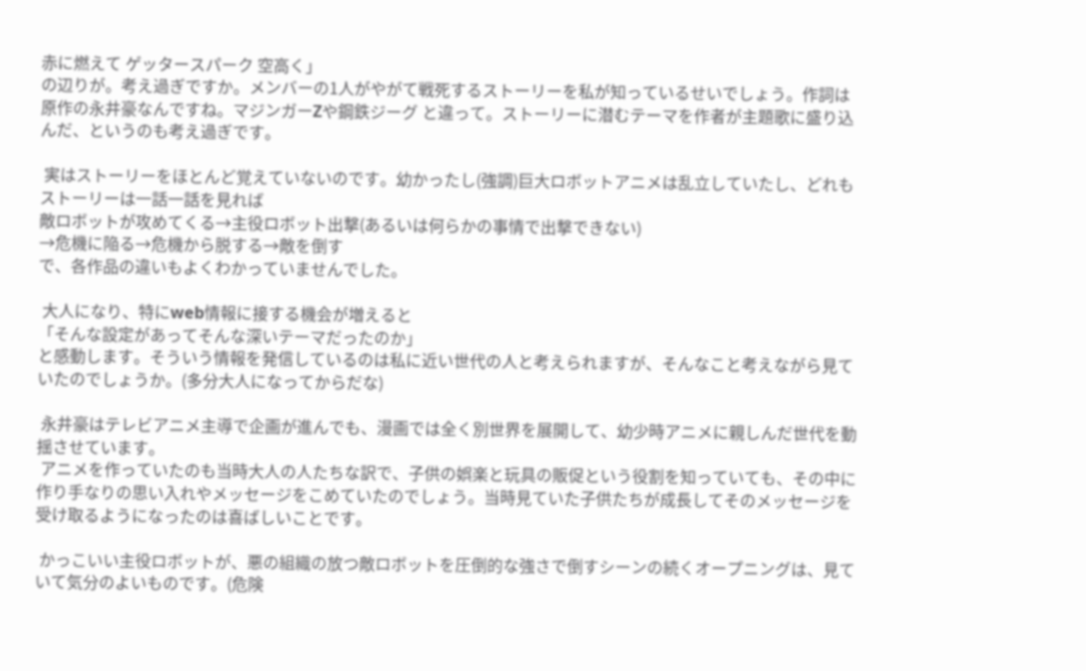赤に燃えて ゲッタースパーク 空高く」
の辺りが。考え過ぎですか。メンバーの1人がやがて戦死するストーリーを私が知っているせいでしょう。作詞は原作の永井豪なんですね。マジンガーZや鋼鉄ジーグ と違って。ストーリーに潜むテーマを作者が主題歌に盛り込んだ、というのも考え過ぎです。

 実はストーリーをほとんど覚えていないのです。幼かったし(強調)巨大ロボットアニメは乱立していたし、どれもストーリーは一話一話を見れば
敵ロボットが攻めてくる→主役ロボット出撃(あるいは何らかの事情で出撃できない)
→危機に陥る→危機から脱する→敵を倒す
で、各作品の違いもよくわかっていませんでした。

 大人になり、特にweb情報に接する機会が増えると
「そんな設定があってそんな深いテーマだったのか」
と感動します。そういう情報を発信しているのは私に近い世代の人と考えられますが、そんなこと考えながら見ていたのでしょうか。(多分大人になってからだな)

 永井豪はテレビアニメ主導で企画が進んでも、漫画では全く別世界を展開して、幼少時アニメに親しんだ世代を動揺させています。
 アニメを作っていたのも当時大人の人たちな訳で、子供の娯楽と玩具の販促という役割を知っていても、その中に作り手なりの思い入れやメッセージをこめていたのでしょう。当時見ていた子供たちが成長してそのメッセージを受け取るようになったのは喜ばしいことです。

 かっこいい主役ロボットが、悪の組織の放つ敵ロボットを圧倒的な強さで倒すシーンの続くオープニングは、見ていて気分のよいものです。(危険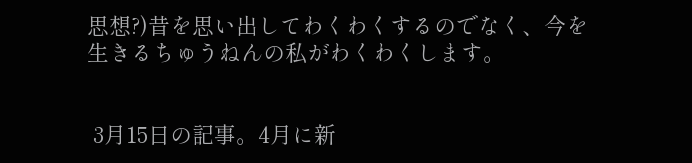思想?)昔を思い出してわくわくするのでなく、今を生きるちゅうねんの私がわくわくします。


 3月15日の記事。4月に新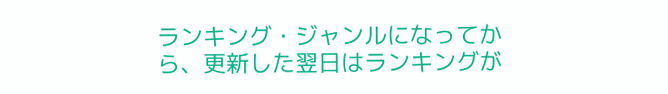ランキング・ジャンルになってから、更新した翌日はランキングが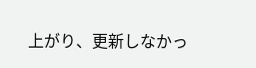上がり、更新しなかっ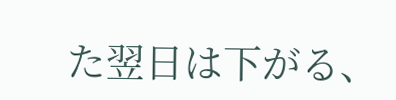た翌日は下がる、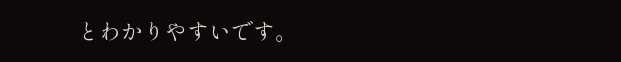とわかりやすいです。